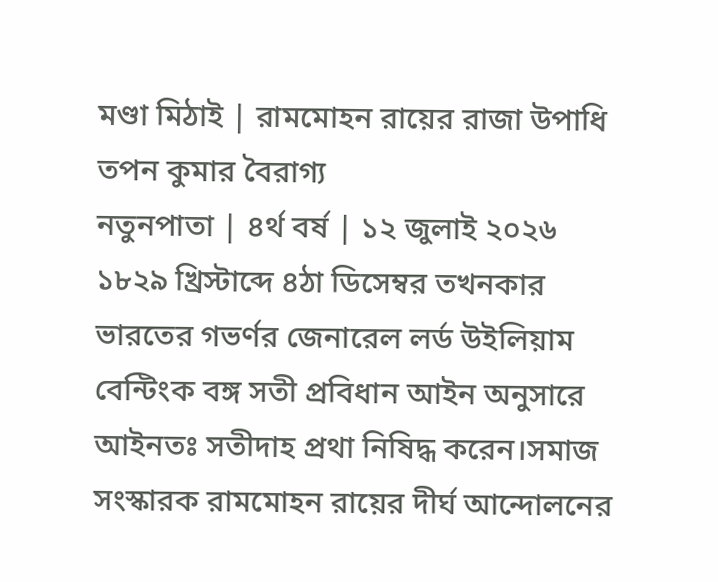মণ্ডা মিঠাই | রামমোহন রায়ের রাজা উপাধি
তপন কুমার বৈরাগ্য
নতুনপাতা | ৪র্থ বর্ষ | ১২ জুলাই ২০২৬
১৮২৯ খ্রিস্টাব্দে ৪ঠা ডিসেম্বর তখনকার ভারতের গভর্ণর জেনারেল লর্ড উইলিয়াম বেন্টিংক বঙ্গ সতী প্রবিধান আইন অনুসারে আইনতঃ সতীদাহ প্রথা নিষিদ্ধ করেন।সমাজ সংস্কারক রামমোহন রায়ের দীর্ঘ আন্দোলনের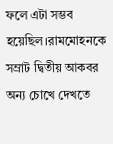ফলে এটা সম্ভব হয়েছিল।রামমোহনকে সম্রাট দ্বিতীয় আকবর অন্য চোখে দেখতে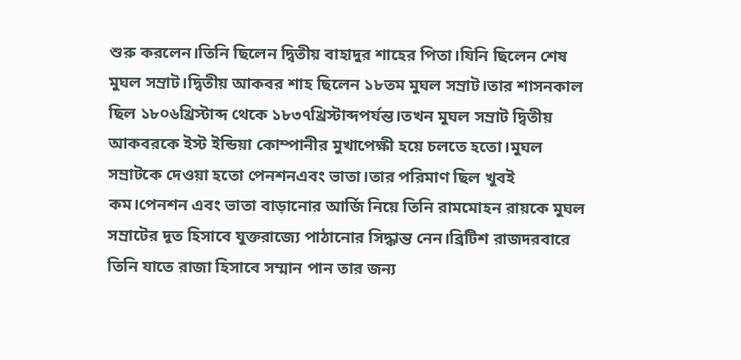শুরু করলেন।তিনি ছিলেন দ্বিতীয় বাহাদুর শাহের পিতা।যিনি ছিলেন শেষ মুঘল সম্রাট।দ্বিতীয় আকবর শাহ ছিলেন ১৮তম মুঘল সম্রাট।তার শাসনকাল ছিল ১৮০৬খ্রিস্টাব্দ থেকে ১৮৩৭খ্রিস্টাব্দপর্যন্ত।তখন মুঘল সম্রাট দ্বিতীয় আকবরকে ইস্ট ইন্ডিয়া কোম্পানীর মুখাপেক্ষী হয়ে চলতে হতো।মুঘল সম্রাটকে দেওয়া হতো পেনশনএবং ভাতা।তার পরিমাণ ছিল খুবই কম।পেনশন এবং ভাতা বাড়ানোর আর্জি নিয়ে তিনি রামমোহন রায়কে মুঘল সম্রাটের দূত হিসাবে যুক্তরাজ্যে পাঠানোর সিদ্ধান্ত নেন।ব্রিটিশ রাজদরবারে তিনি যাতে রাজা হিসাবে সম্মান পান তার জন্য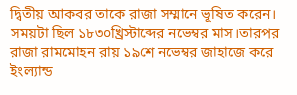দ্বিতীয় আকবর তাকে রাজা সম্মানে ভূষিত করেন। সময়টা ছিল ১৮৩০খ্রিস্টাব্দের নভেম্বর মাস।তারপর রাজা রামমোহন রায় ১৯শে নভেম্বর জাহাজে করে ইংল্যান্ড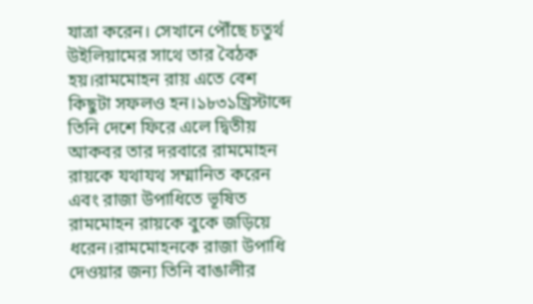যাত্রা করেন। সেখানে পৌঁছে চতুর্থ উইলিয়ামের সাথে তার বৈঠক হয়।রামমোহন রায় এতে বেশ কিছুটা সফলও হন।১৮৩১খ্রিস্টাব্দে তিনি দেশে ফিরে এলে দ্বিতীয় আকবর তার দরবারে রামমোহন রায়কে যথাযথ সম্মানিত করেন এবং রাজা উপাধিতে ভূষিত রামমোহন রায়কে বুকে জড়িয়ে ধরেন।রামমোহনকে রাজা উপাধি দেওয়ার জন্য তিনি বাঙালীর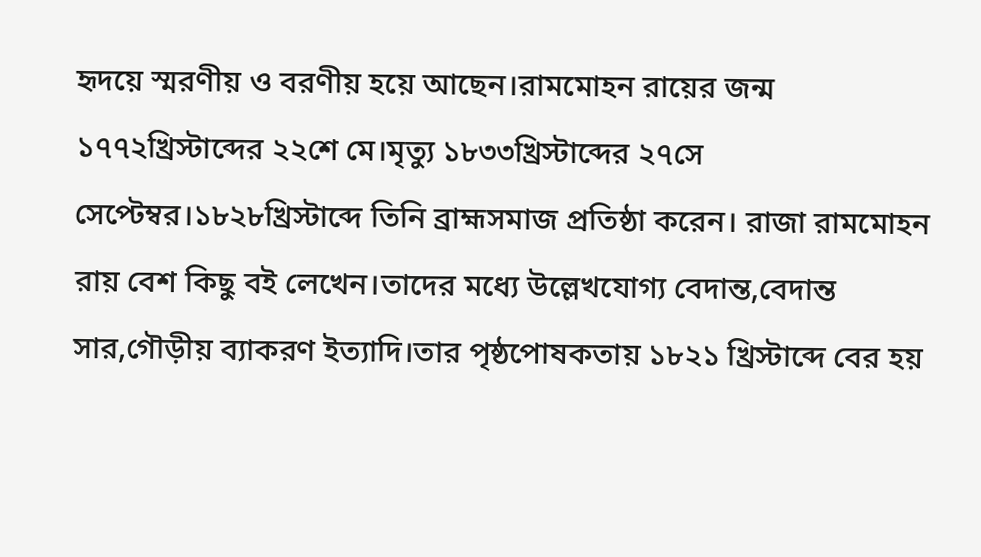হৃদয়ে স্মরণীয় ও বরণীয় হয়ে আছেন।রামমোহন রায়ের জন্ম ১৭৭২খ্রিস্টাব্দের ২২শে মে।মৃত্যু ১৮৩৩খ্রিস্টাব্দের ২৭সে সেপ্টেম্বর।১৮২৮খ্রিস্টাব্দে তিনি ব্রাহ্মসমাজ প্রতিষ্ঠা করেন। রাজা রামমোহন রায় বেশ কিছু বই লেখেন।তাদের মধ্যে উল্লেখযোগ্য বেদান্ত,বেদান্ত সার,গৌড়ীয় ব্যাকরণ ইত্যাদি।তার পৃষ্ঠপোষকতায় ১৮২১ খ্রিস্টাব্দে বের হয়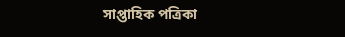সাপ্তাহিক পত্রিকা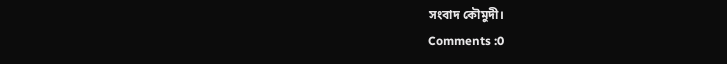সংবাদ কৌমুদী।
Comments :0